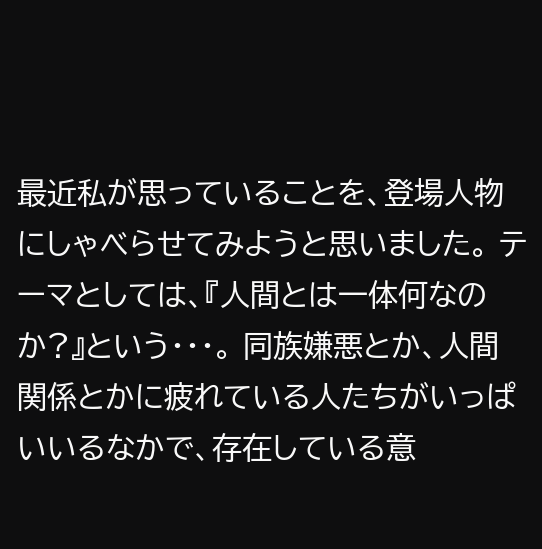最近私が思っていることを、登場人物にしゃべらせてみようと思いました。 テーマとしては、『人間とは一体何なのか?』という・・・。 同族嫌悪とか、人間関係とかに疲れている人たちがいっぱいいるなかで、存在している意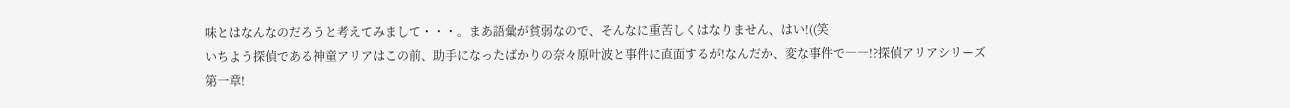味とはなんなのだろうと考えてみまして・・・。まあ語彙が貧弱なので、そんなに重苦しくはなりません、はい!((笑
いちよう探偵である神童アリアはこの前、助手になったばかりの奈々原叶波と事件に直面するが!なんだか、変な事件で――!?探偵アリアシリーズ第一章!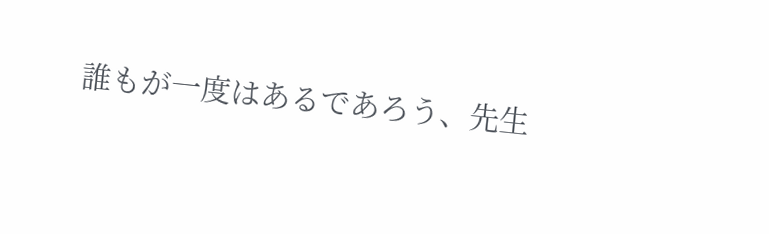誰もが一度はあるであろう、先生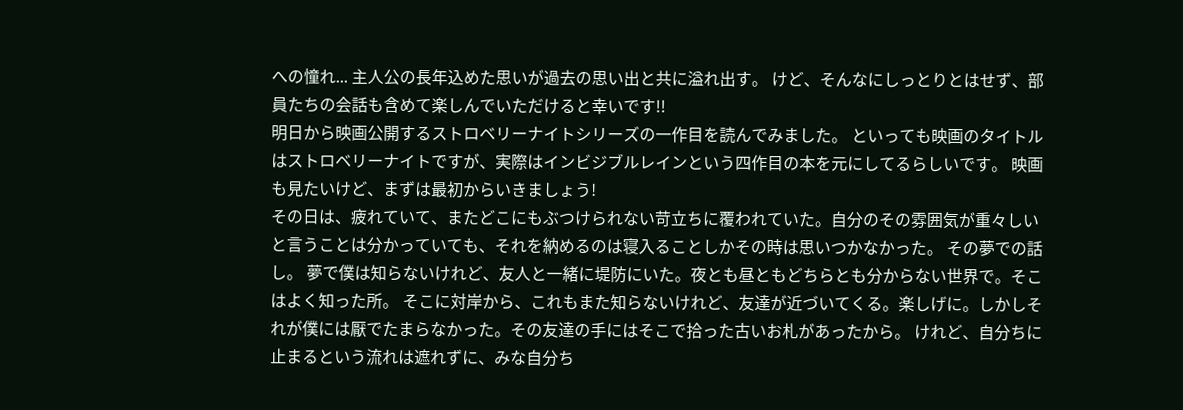への憧れ... 主人公の長年込めた思いが過去の思い出と共に溢れ出す。 けど、そんなにしっとりとはせず、部員たちの会話も含めて楽しんでいただけると幸いです!!
明日から映画公開するストロベリーナイトシリーズの一作目を読んでみました。 といっても映画のタイトルはストロベリーナイトですが、実際はインビジブルレインという四作目の本を元にしてるらしいです。 映画も見たいけど、まずは最初からいきましょう!
その日は、疲れていて、またどこにもぶつけられない苛立ちに覆われていた。自分のその雰囲気が重々しいと言うことは分かっていても、それを納めるのは寝入ることしかその時は思いつかなかった。 その夢での話し。 夢で僕は知らないけれど、友人と一緒に堤防にいた。夜とも昼ともどちらとも分からない世界で。そこはよく知った所。 そこに対岸から、これもまた知らないけれど、友達が近づいてくる。楽しげに。しかしそれが僕には厭でたまらなかった。その友達の手にはそこで拾った古いお札があったから。 けれど、自分ちに止まるという流れは遮れずに、みな自分ち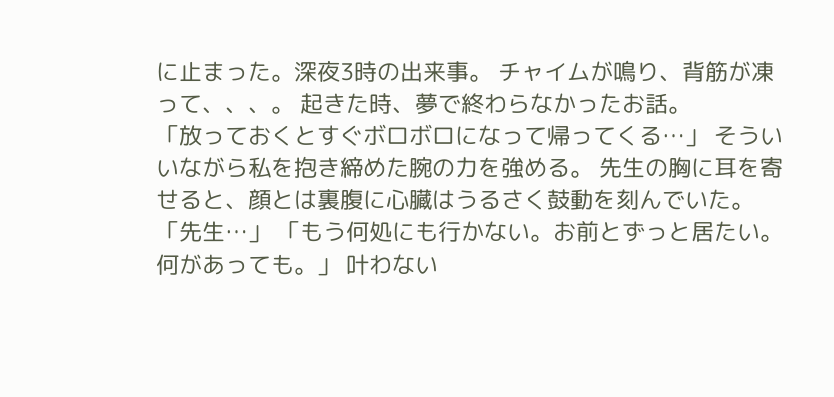に止まった。深夜3時の出来事。 チャイムが鳴り、背筋が凍って、、、。 起きた時、夢で終わらなかったお話。
「放っておくとすぐボロボロになって帰ってくる…」 そういいながら私を抱き締めた腕の力を強める。 先生の胸に耳を寄せると、顔とは裏腹に心臓はうるさく鼓動を刻んでいた。 「先生…」 「もう何処にも行かない。お前とずっと居たい。何があっても。」 叶わない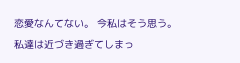恋愛なんてない。 今私はそう思う。 私達は近づき過ぎてしまっ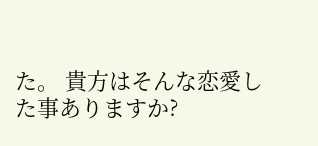た。 貴方はそんな恋愛した事ありますか?